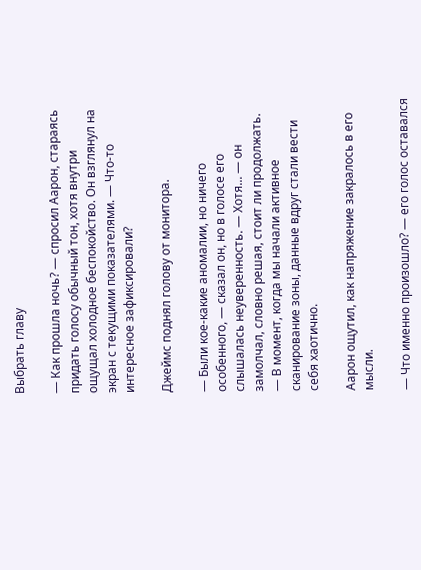Выбрать главу

— Как прошла ночь? — спросил Аарон, стараясь придать голосу обычный тон, хотя внутри ощущал холодное беспокойство. Он взглянул на экран с текущими показателями. — Что-то интересное зафиксировали?

Джеймс поднял голову от монитора.

— Были кое-какие аномалии, но ничего особенного, — сказал он, но в голосе его слышалась неуверенность. — Хотя... — он замолчал, словно решая, стоит ли продолжать. — В момент, когда мы начали активное сканирование зоны, данные вдруг стали вести себя хаотично.

Аарон ощутил, как напряжение закралось в его мысли.

— Что именно произошло? — его голос оставался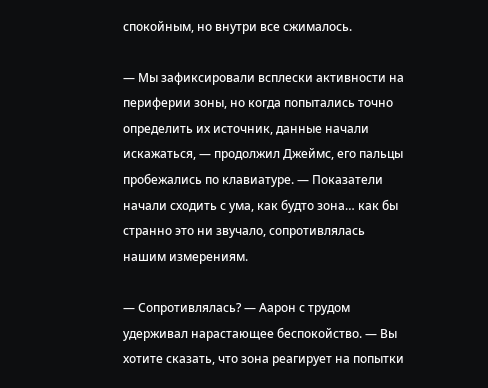спокойным, но внутри все сжималось.

— Мы зафиксировали всплески активности на периферии зоны, но когда попытались точно определить их источник, данные начали искажаться, — продолжил Джеймс, его пальцы пробежались по клавиатуре. — Показатели начали сходить с ума, как будто зона… как бы странно это ни звучало, сопротивлялась нашим измерениям.

— Сопротивлялась? — Аарон с трудом удерживал нарастающее беспокойство. — Вы хотите сказать, что зона реагирует на попытки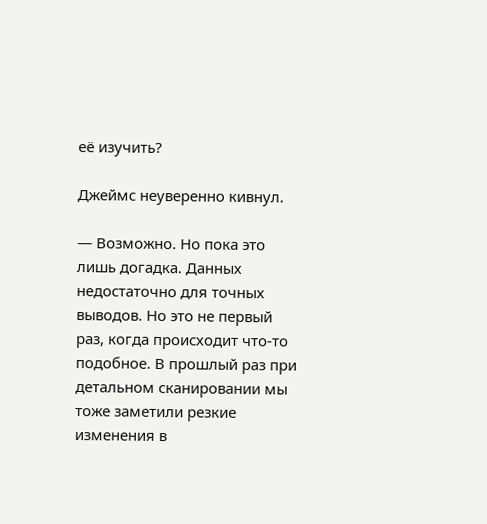её изучить?

Джеймс неуверенно кивнул.

— Возможно. Но пока это лишь догадка. Данных недостаточно для точных выводов. Но это не первый раз, когда происходит что-то подобное. В прошлый раз при детальном сканировании мы тоже заметили резкие изменения в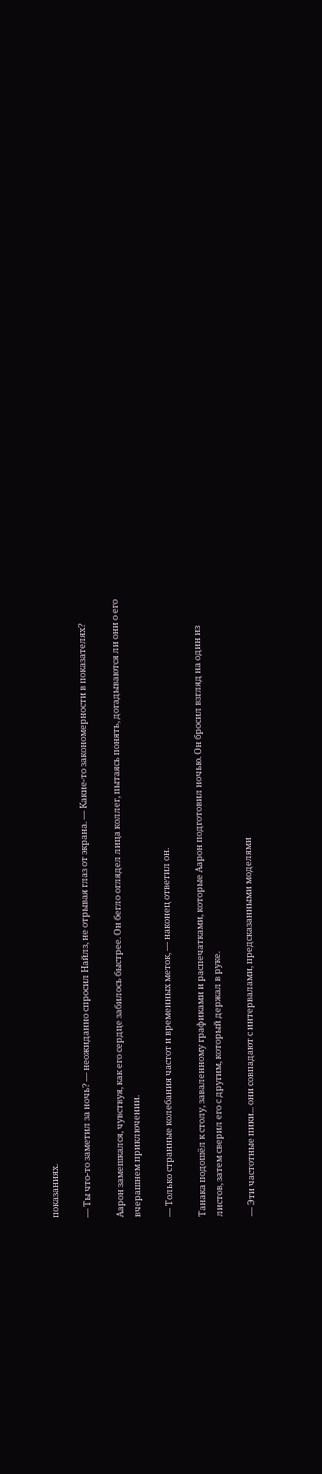показаниях.

— Ты что-то заметил за ночь? — неожиданно спросил Найлз, не отрывая глаз от экрана. — Какие-то закономерности в показателях?

Аарон замешкался, чувствуя, как его сердце забилось быстрее. Он бегло оглядел лица коллег, пытаясь понять, догадываются ли они о его вчерашнем приключении.

— Только странные колебания частот и временных меток, — наконец ответил он.

Танака подошёл к столу, заваленному графиками и распечатками, которые Аарон подготовил ночью. Он бросил взгляд на один из листов, затем сверил его с другим, который держал в руке.

— Эти частотные пики... они совпадают с интервалами, предсказанными моделями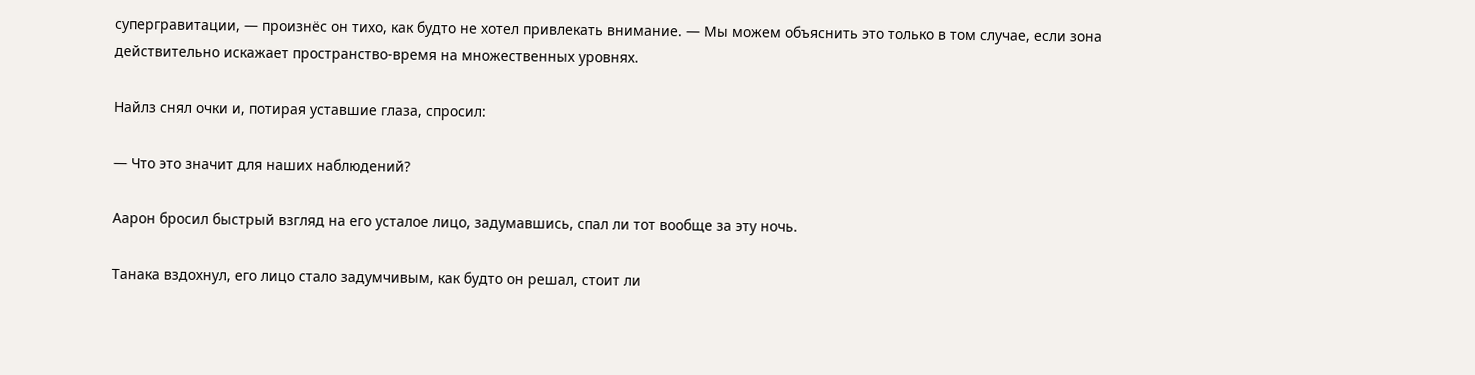супергравитации, — произнёс он тихо, как будто не хотел привлекать внимание. — Мы можем объяснить это только в том случае, если зона действительно искажает пространство-время на множественных уровнях.

Найлз снял очки и, потирая уставшие глаза, спросил:

— Что это значит для наших наблюдений?

Аарон бросил быстрый взгляд на его усталое лицо, задумавшись, спал ли тот вообще за эту ночь.

Танака вздохнул, его лицо стало задумчивым, как будто он решал, стоит ли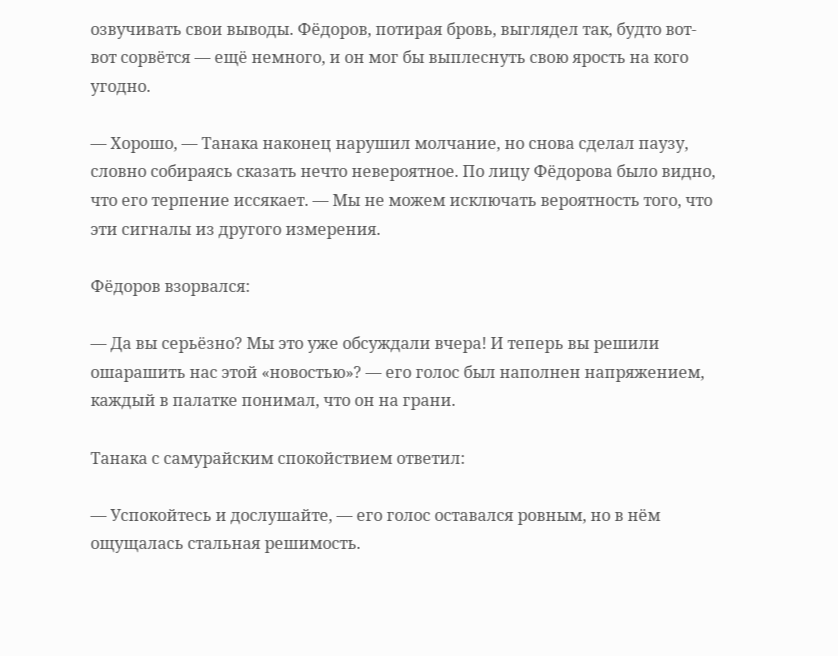озвучивать свои выводы. Фёдоров, потирая бровь, выглядел так, будто вот-вот сорвётся — ещё немного, и он мог бы выплеснуть свою ярость на кого угодно.

— Хорошо, — Танака наконец нарушил молчание, но снова сделал паузу, словно собираясь сказать нечто невероятное. По лицу Фёдорова было видно, что его терпение иссякает. — Мы не можем исключать вероятность того, что эти сигналы из другого измерения.

Фёдоров взорвался:

— Да вы серьёзно? Мы это уже обсуждали вчера! И теперь вы решили ошарашить нас этой «новостью»? — его голос был наполнен напряжением, каждый в палатке понимал, что он на грани.

Танака с самурайским спокойствием ответил:

— Успокойтесь и дослушайте, — его голос оставался ровным, но в нём ощущалась стальная решимость.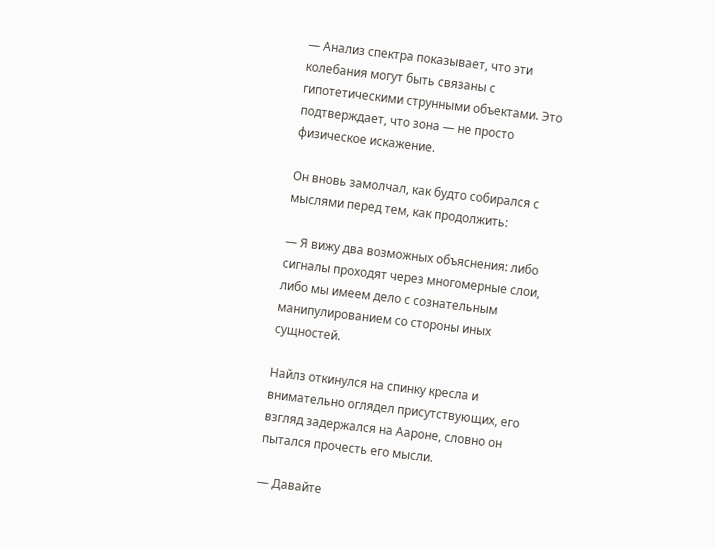— Анализ спектра показывает, что эти колебания могут быть связаны с гипотетическими струнными объектами. Это подтверждает, что зона — не просто физическое искажение.

Он вновь замолчал, как будто собирался с мыслями перед тем, как продолжить:

— Я вижу два возможных объяснения: либо сигналы проходят через многомерные слои, либо мы имеем дело с сознательным манипулированием со стороны иных сущностей.

Найлз откинулся на спинку кресла и внимательно оглядел присутствующих, его взгляд задержался на Аароне, словно он пытался прочесть его мысли.

— Давайте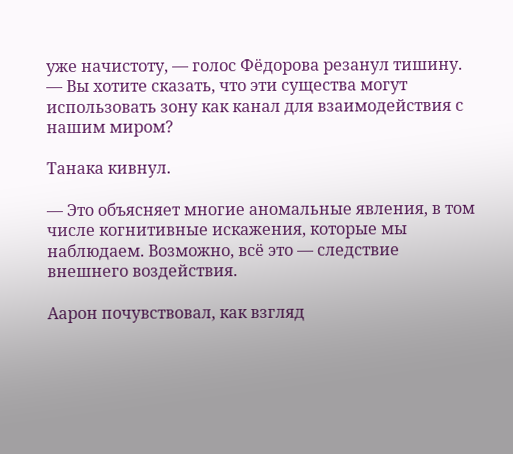уже начистоту, — голос Фёдорова резанул тишину. — Вы хотите сказать, что эти существа могут использовать зону как канал для взаимодействия с нашим миром?

Танака кивнул.

— Это объясняет многие аномальные явления, в том числе когнитивные искажения, которые мы наблюдаем. Возможно, всё это — следствие внешнего воздействия.

Аарон почувствовал, как взгляд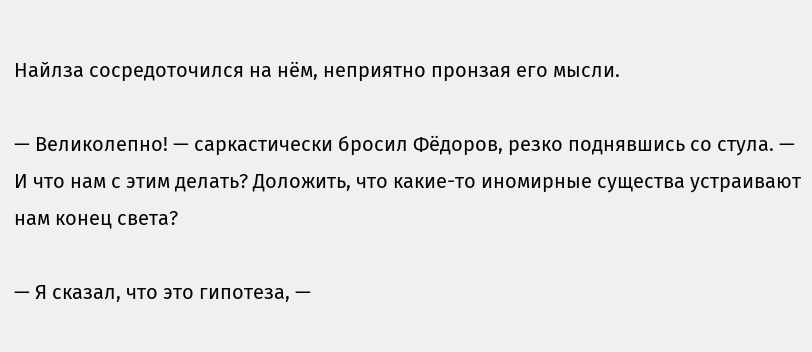Найлза сосредоточился на нём, неприятно пронзая его мысли.

— Великолепно! — саркастически бросил Фёдоров, резко поднявшись со стула. — И что нам с этим делать? Доложить, что какие-то иномирные существа устраивают нам конец света?

— Я сказал, что это гипотеза, —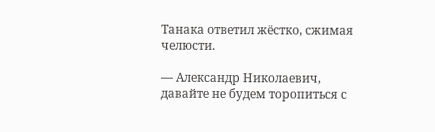Танака ответил жёстко, сжимая челюсти.

— Александр Николаевич, давайте не будем торопиться с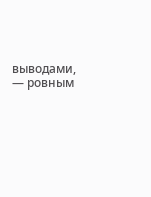выводами, — ровным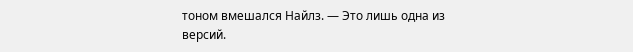тоном вмешался Найлз. — Это лишь одна из версий.